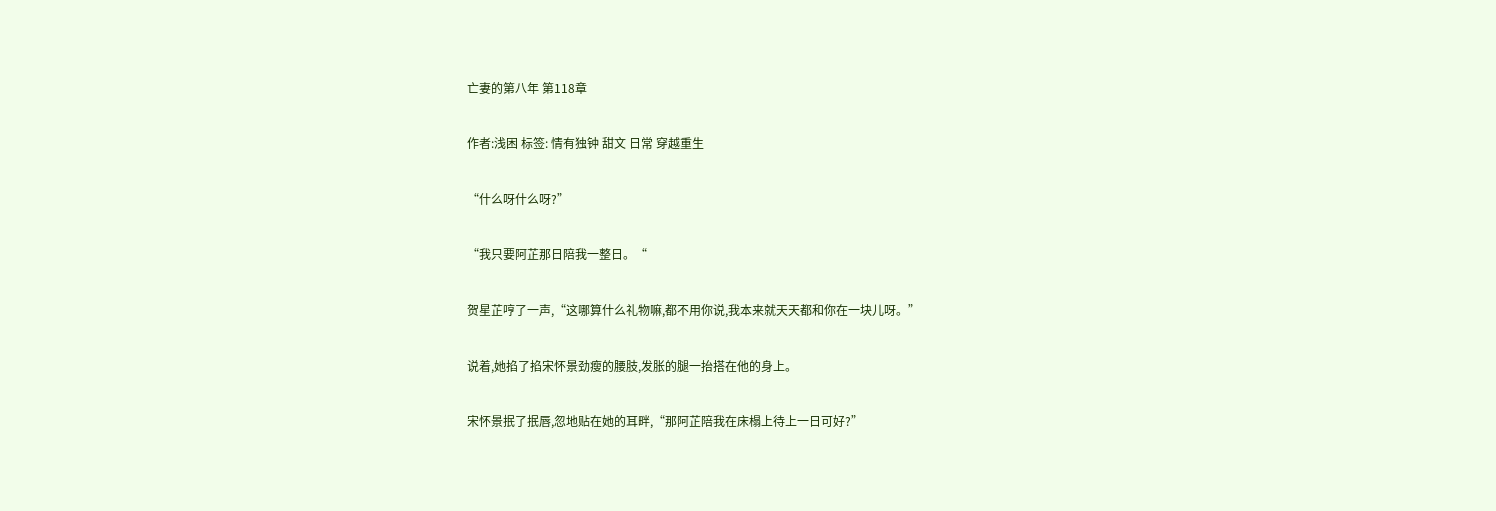亡妻的第八年 第118章

作者:浅困 标签: 情有独钟 甜文 日常 穿越重生

“什么呀什么呀?”

“我只要阿芷那日陪我一整日。“

贺星芷哼了一声,“这哪算什么礼物嘛,都不用你说,我本来就天天都和你在一块儿呀。”

说着,她掐了掐宋怀景劲瘦的腰肢,发胀的腿一抬搭在他的身上。

宋怀景抿了抿唇,忽地贴在她的耳畔,“那阿芷陪我在床榻上待上一日可好?”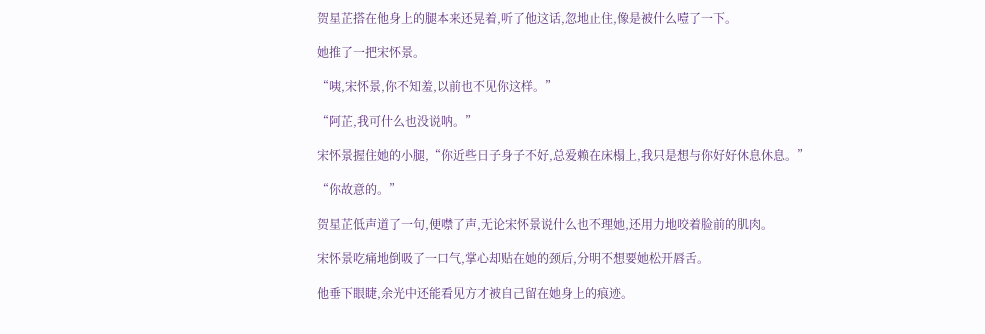贺星芷搭在他身上的腿本来还晃着,听了他这话,忽地止住,像是被什么噎了一下。

她推了一把宋怀景。

“咦,宋怀景,你不知羞,以前也不见你这样。”

“阿芷,我可什么也没说呐。”

宋怀景握住她的小腿,“你近些日子身子不好,总爱赖在床榻上,我只是想与你好好休息休息。”

“你故意的。”

贺星芷低声道了一句,便噤了声,无论宋怀景说什么也不理她,还用力地咬着脸前的肌肉。

宋怀景吃痛地倒吸了一口气,掌心却贴在她的颈后,分明不想要她松开唇舌。

他垂下眼睫,余光中还能看见方才被自己留在她身上的痕迹。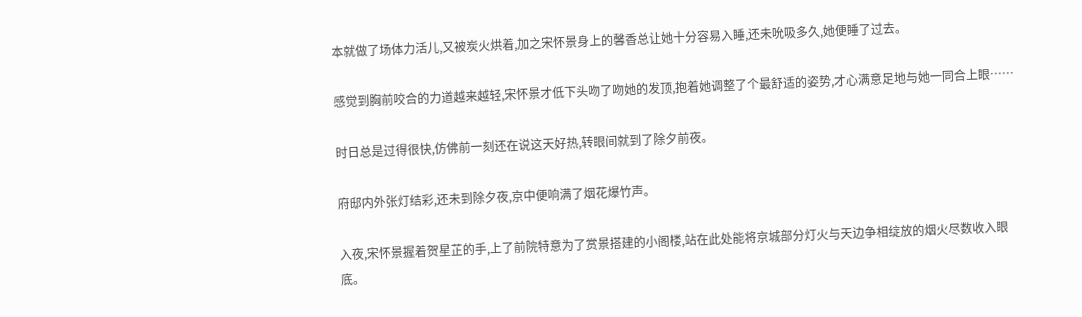本就做了场体力活儿,又被炭火烘着,加之宋怀景身上的馨香总让她十分容易入睡,还未吮吸多久,她便睡了过去。

感觉到胸前咬合的力道越来越轻,宋怀景才低下头吻了吻她的发顶,抱着她调整了个最舒适的姿势,才心满意足地与她一同合上眼……

时日总是过得很快,仿佛前一刻还在说这天好热,转眼间就到了除夕前夜。

府邸内外张灯结彩,还未到除夕夜,京中便响满了烟花爆竹声。

入夜,宋怀景握着贺星芷的手,上了前院特意为了赏景搭建的小阁楼,站在此处能将京城部分灯火与天边争相绽放的烟火尽数收入眼底。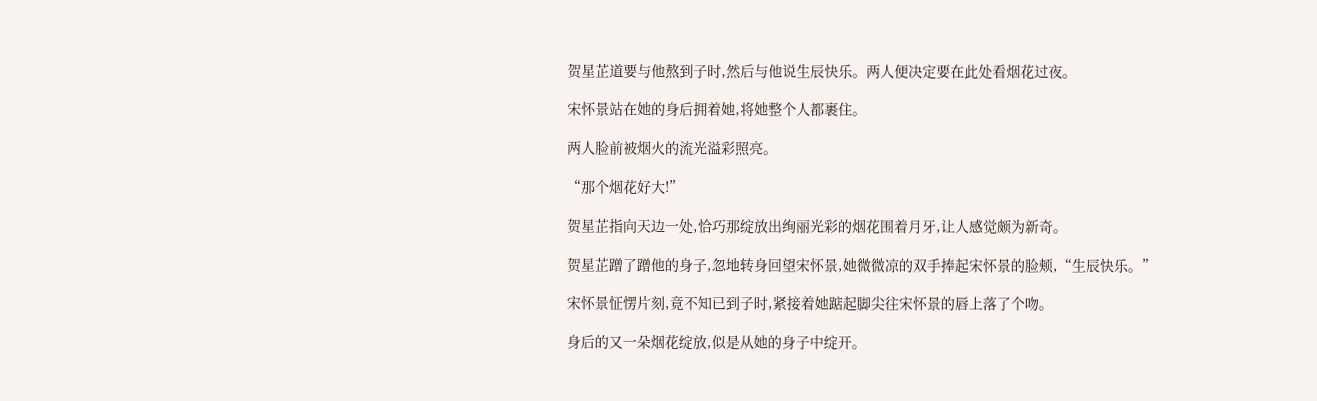贺星芷道要与他熬到子时,然后与他说生辰快乐。两人便决定要在此处看烟花过夜。

宋怀景站在她的身后拥着她,将她整个人都裹住。

两人脸前被烟火的流光溢彩照亮。

“那个烟花好大!”

贺星芷指向天边一处,恰巧那绽放出绚丽光彩的烟花围着月牙,让人感觉颇为新奇。

贺星芷蹭了蹭他的身子,忽地转身回望宋怀景,她微微凉的双手捧起宋怀景的脸颊,“生辰快乐。”

宋怀景怔愣片刻,竟不知已到子时,紧接着她踮起脚尖往宋怀景的唇上落了个吻。

身后的又一朵烟花绽放,似是从她的身子中绽开。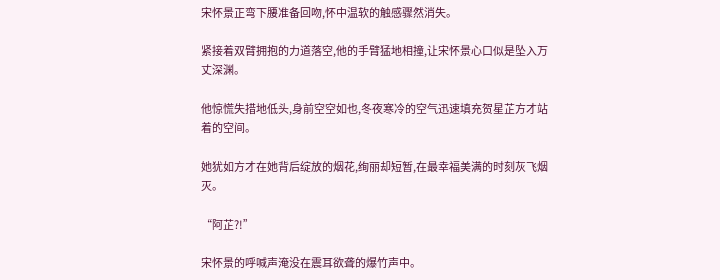宋怀景正弯下腰准备回吻,怀中温软的触感骤然消失。

紧接着双臂拥抱的力道落空,他的手臂猛地相撞,让宋怀景心口似是坠入万丈深渊。

他惊慌失措地低头,身前空空如也,冬夜寒冷的空气迅速填充贺星芷方才站着的空间。

她犹如方才在她背后绽放的烟花,绚丽却短暂,在最幸福美满的时刻灰飞烟灭。

“阿芷?!”

宋怀景的呼喊声淹没在震耳欲聋的爆竹声中。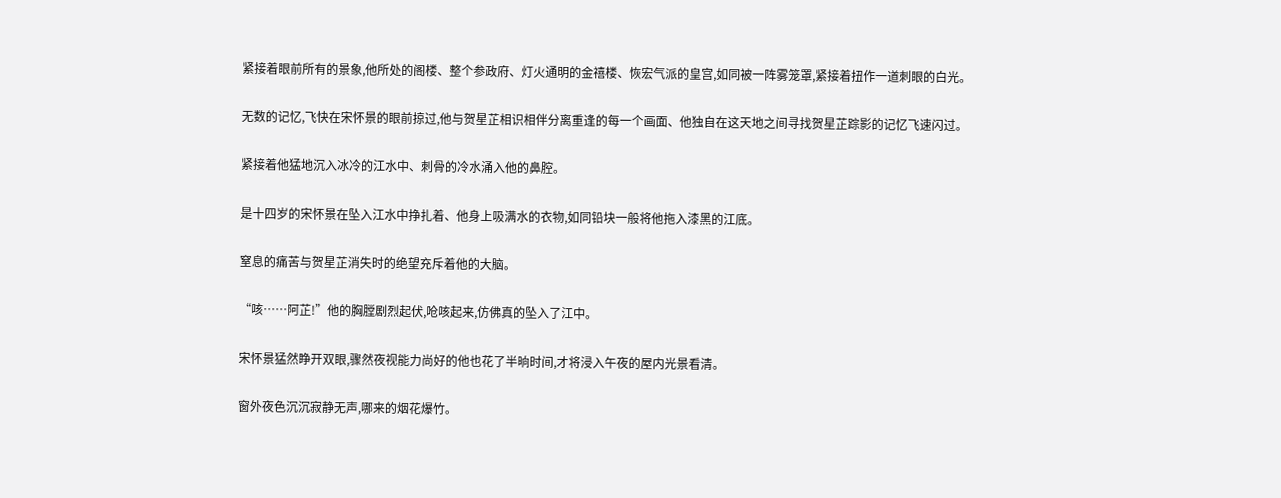紧接着眼前所有的景象,他所处的阁楼、整个参政府、灯火通明的金禧楼、恢宏气派的皇宫,如同被一阵雾笼罩,紧接着扭作一道刺眼的白光。

无数的记忆,飞快在宋怀景的眼前掠过,他与贺星芷相识相伴分离重逢的每一个画面、他独自在这天地之间寻找贺星芷踪影的记忆飞速闪过。

紧接着他猛地沉入冰冷的江水中、刺骨的冷水涌入他的鼻腔。

是十四岁的宋怀景在坠入江水中挣扎着、他身上吸满水的衣物,如同铅块一般将他拖入漆黑的江底。

窒息的痛苦与贺星芷消失时的绝望充斥着他的大脑。

“咳……阿芷!”他的胸膛剧烈起伏,呛咳起来,仿佛真的坠入了江中。

宋怀景猛然睁开双眼,骤然夜视能力尚好的他也花了半晌时间,才将浸入午夜的屋内光景看清。

窗外夜色沉沉寂静无声,哪来的烟花爆竹。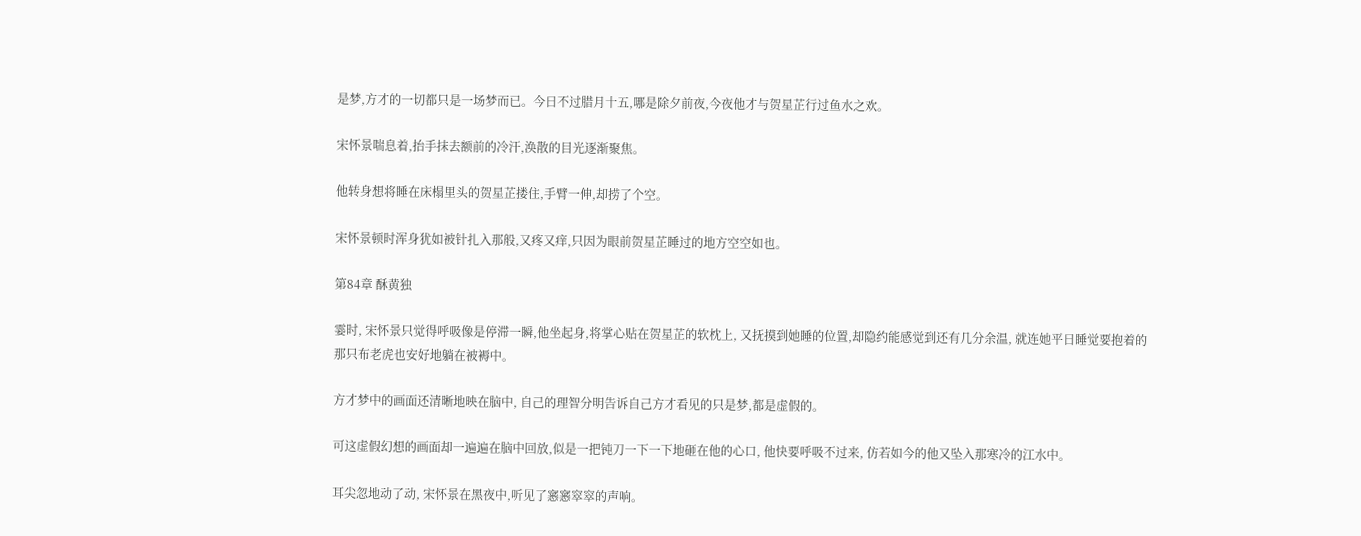是梦,方才的一切都只是一场梦而已。今日不过腊月十五,哪是除夕前夜,今夜他才与贺星芷行过鱼水之欢。

宋怀景喘息着,抬手抹去额前的冷汗,涣散的目光逐渐聚焦。

他转身想将睡在床榻里头的贺星芷搂住,手臂一伸,却捞了个空。

宋怀景顿时浑身犹如被针扎入那般,又疼又痒,只因为眼前贺星芷睡过的地方空空如也。

第84章 酥黄独

霎时, 宋怀景只觉得呼吸像是停滞一瞬,他坐起身,将掌心贴在贺星芷的软枕上, 又抚摸到她睡的位置,却隐约能感觉到还有几分余温, 就连她平日睡觉要抱着的那只布老虎也安好地躺在被褥中。

方才梦中的画面还清晰地映在脑中, 自己的理智分明告诉自己方才看见的只是梦,都是虚假的。

可这虚假幻想的画面却一遍遍在脑中回放,似是一把钝刀一下一下地砸在他的心口, 他快要呼吸不过来, 仿若如今的他又坠入那寒冷的江水中。

耳尖忽地动了动, 宋怀景在黑夜中,听见了窸窸窣窣的声响。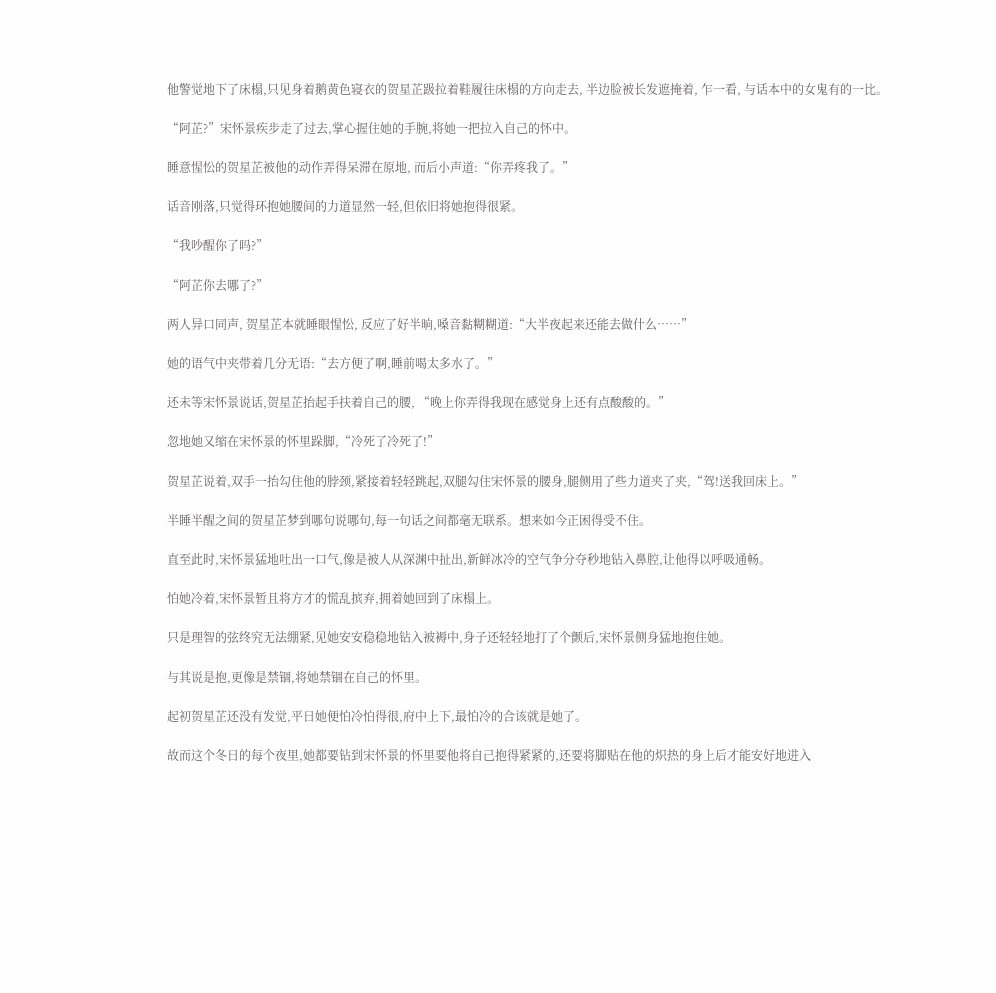他警觉地下了床榻,只见身着鹅黄色寝衣的贺星芷趿拉着鞋履往床榻的方向走去, 半边脸被长发遮掩着, 乍一看, 与话本中的女鬼有的一比。

“阿芷?”宋怀景疾步走了过去,掌心握住她的手腕,将她一把拉入自己的怀中。

睡意惺忪的贺星芷被他的动作弄得呆滞在原地, 而后小声道:“你弄疼我了。”

话音刚落,只觉得环抱她腰间的力道显然一轻,但依旧将她抱得很紧。

“我吵醒你了吗?”

“阿芷你去哪了?”

两人异口同声, 贺星芷本就睡眼惺忪, 反应了好半晌,嗓音黏糊糊道:“大半夜起来还能去做什么……”

她的语气中夹带着几分无语:“去方便了啊,睡前喝太多水了。”

还未等宋怀景说话,贺星芷抬起手扶着自己的腰, “晚上你弄得我现在感觉身上还有点酸酸的。”

忽地她又缩在宋怀景的怀里跺脚,“冷死了冷死了!”

贺星芷说着,双手一抬勾住他的脖颈,紧接着轻轻跳起,双腿勾住宋怀景的腰身,腿侧用了些力道夹了夹,“驾!送我回床上。”

半睡半醒之间的贺星芷梦到哪句说哪句,每一句话之间都毫无联系。想来如今正困得受不住。

直至此时,宋怀景猛地吐出一口气,像是被人从深渊中扯出,新鲜冰冷的空气争分夺秒地钻入鼻腔,让他得以呼吸通畅。

怕她冷着,宋怀景暂且将方才的慌乱摈弃,拥着她回到了床榻上。

只是理智的弦终究无法绷紧,见她安安稳稳地钻入被褥中,身子还轻轻地打了个颤后,宋怀景侧身猛地抱住她。

与其说是抱,更像是禁锢,将她禁锢在自己的怀里。

起初贺星芷还没有发觉,平日她便怕冷怕得很,府中上下,最怕冷的合该就是她了。

故而这个冬日的每个夜里,她都要钻到宋怀景的怀里要他将自己抱得紧紧的,还要将脚贴在他的炽热的身上后才能安好地进入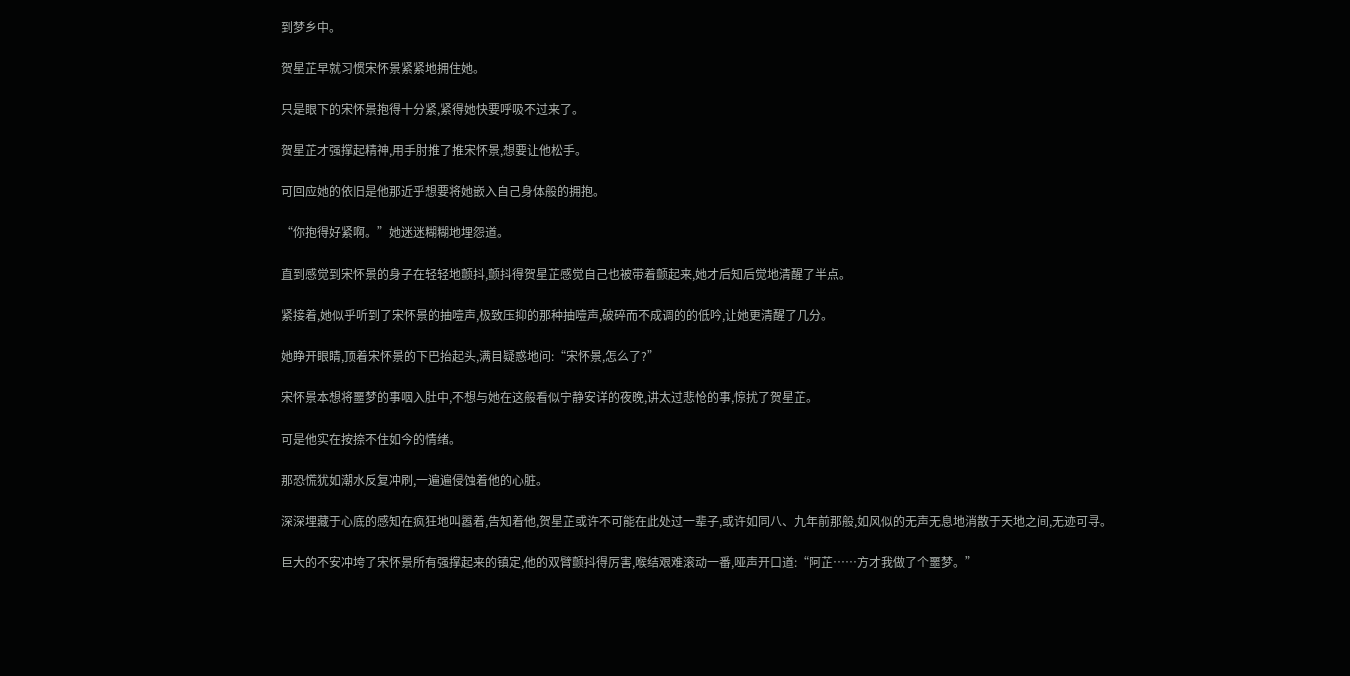到梦乡中。

贺星芷早就习惯宋怀景紧紧地拥住她。

只是眼下的宋怀景抱得十分紧,紧得她快要呼吸不过来了。

贺星芷才强撑起精神,用手肘推了推宋怀景,想要让他松手。

可回应她的依旧是他那近乎想要将她嵌入自己身体般的拥抱。

“你抱得好紧啊。”她迷迷糊糊地埋怨道。

直到感觉到宋怀景的身子在轻轻地颤抖,颤抖得贺星芷感觉自己也被带着颤起来,她才后知后觉地清醒了半点。

紧接着,她似乎听到了宋怀景的抽噎声,极致压抑的那种抽噎声,破碎而不成调的的低吟,让她更清醒了几分。

她睁开眼睛,顶着宋怀景的下巴抬起头,满目疑惑地问:“宋怀景,怎么了?”

宋怀景本想将噩梦的事咽入肚中,不想与她在这般看似宁静安详的夜晚,讲太过悲怆的事,惊扰了贺星芷。

可是他实在按捺不住如今的情绪。

那恐慌犹如潮水反复冲刷,一遍遍侵蚀着他的心脏。

深深埋藏于心底的感知在疯狂地叫嚣着,告知着他,贺星芷或许不可能在此处过一辈子,或许如同八、九年前那般,如风似的无声无息地消散于天地之间,无迹可寻。

巨大的不安冲垮了宋怀景所有强撑起来的镇定,他的双臂颤抖得厉害,喉结艰难滚动一番,哑声开口道:“阿芷……方才我做了个噩梦。”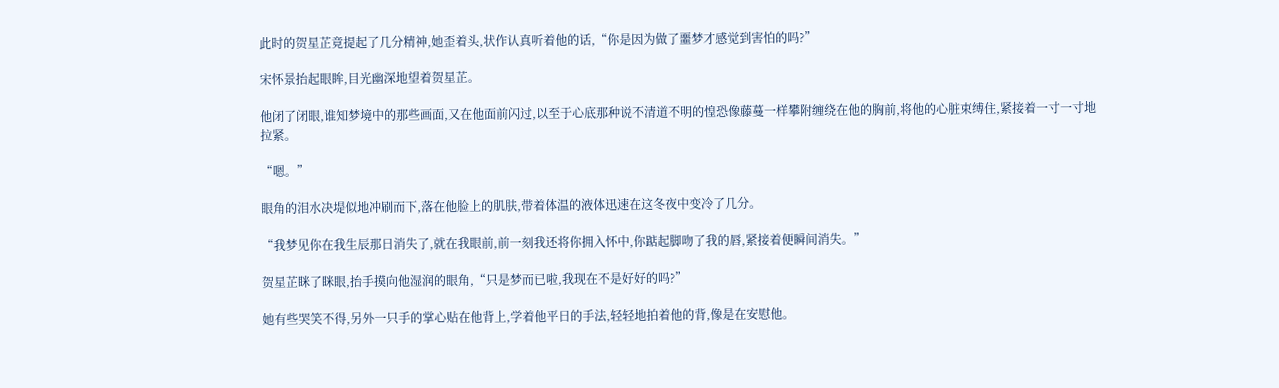此时的贺星芷竟提起了几分精神,她歪着头,状作认真听着他的话,“你是因为做了噩梦才感觉到害怕的吗?”

宋怀景抬起眼眸,目光幽深地望着贺星芷。

他闭了闭眼,谁知梦境中的那些画面,又在他面前闪过,以至于心底那种说不清道不明的惶恐像藤蔓一样攀附缠绕在他的胸前,将他的心脏束缚住,紧接着一寸一寸地拉紧。

“嗯。”

眼角的泪水决堤似地冲刷而下,落在他脸上的肌肤,带着体温的液体迅速在这冬夜中变冷了几分。

“我梦见你在我生辰那日消失了,就在我眼前,前一刻我还将你拥入怀中,你踮起脚吻了我的唇,紧接着便瞬间消失。”

贺星芷眯了眯眼,抬手摸向他湿润的眼角,“只是梦而已啦,我现在不是好好的吗?”

她有些哭笑不得,另外一只手的掌心贴在他背上,学着他平日的手法,轻轻地拍着他的背,像是在安慰他。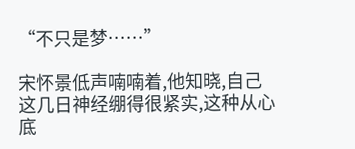“不只是梦……”

宋怀景低声喃喃着,他知晓,自己这几日神经绷得很紧实,这种从心底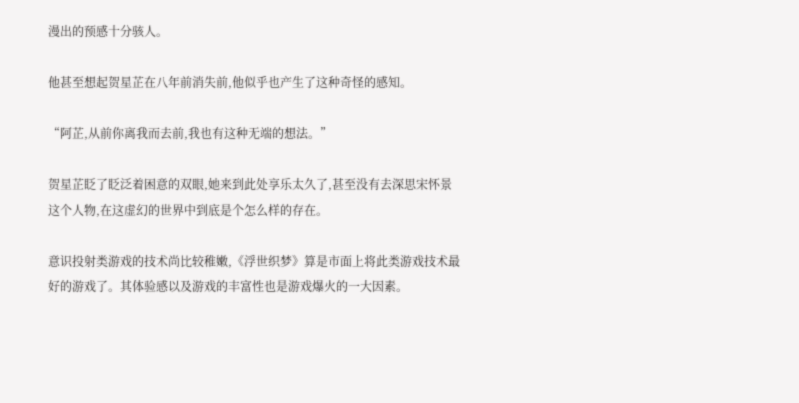漫出的预感十分骇人。

他甚至想起贺星芷在八年前消失前,他似乎也产生了这种奇怪的感知。

“阿芷,从前你离我而去前,我也有这种无端的想法。”

贺星芷眨了眨泛着困意的双眼,她来到此处享乐太久了,甚至没有去深思宋怀景这个人物,在这虚幻的世界中到底是个怎么样的存在。

意识投射类游戏的技术尚比较稚嫩,《浮世织梦》算是市面上将此类游戏技术最好的游戏了。其体验感以及游戏的丰富性也是游戏爆火的一大因素。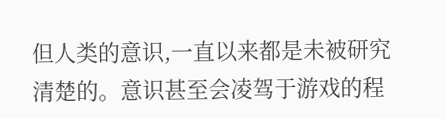但人类的意识,一直以来都是未被研究清楚的。意识甚至会凌驾于游戏的程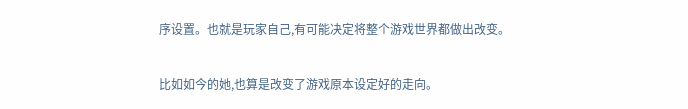序设置。也就是玩家自己,有可能决定将整个游戏世界都做出改变。

比如如今的她,也算是改变了游戏原本设定好的走向。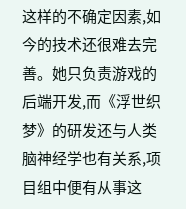这样的不确定因素,如今的技术还很难去完善。她只负责游戏的后端开发,而《浮世织梦》的研发还与人类脑神经学也有关系,项目组中便有从事这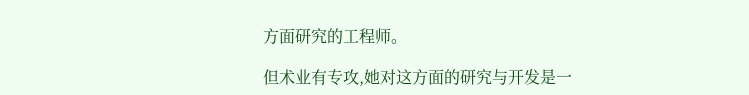方面研究的工程师。

但术业有专攻,她对这方面的研究与开发是一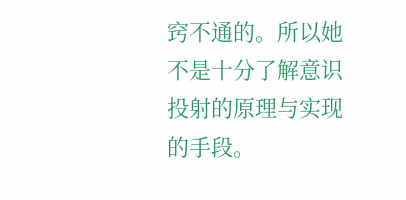窍不通的。所以她不是十分了解意识投射的原理与实现的手段。